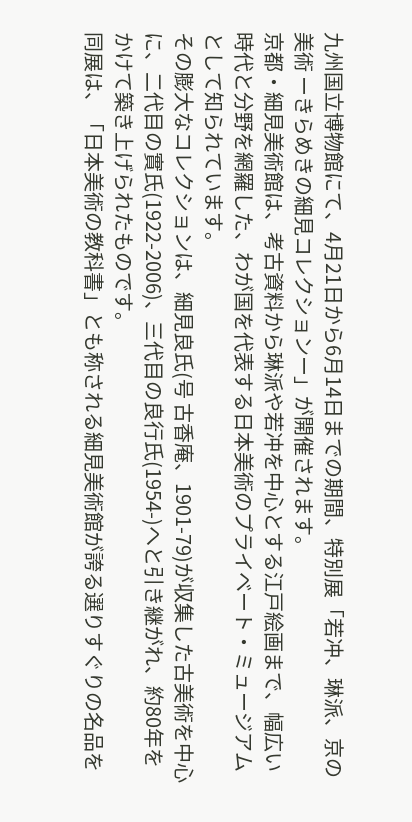九州国立博物館にて、4月21日から6月14日までの期間、特別展「若冲、琳派、京の美術 ーきらめきの細見コレクションー」が開催されます。
京都・細見美術館は、考古資料から琳派や若冲を中心とする江戸絵画まで、幅広い時代と分野を網羅した、わが国を代表する日本美術のプライベート・ミュージアムとして知られています。
その膨大なコレクションは、細見良氏(号 古香庵、1901-79)が収集した古美術を中心に、二代目の實氏(1922-2006)、三代目の良行氏(1954-)へと引き継がれ、約80年をかけて築き上げられたものです。
同展は、「日本美術の教科書」とも称される細見美術館が誇る選りすぐりの名品を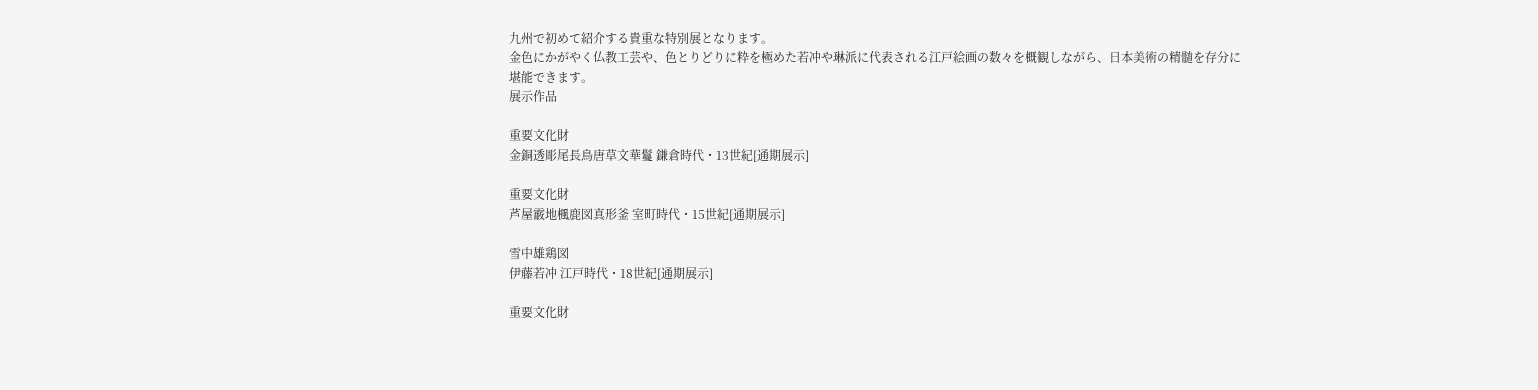九州で初めて紹介する貴重な特別展となります。
金色にかがやく仏教工芸や、色とりどりに粋を極めた若冲や琳派に代表される江戸絵画の数々を概観しながら、日本美術の精髄を存分に堪能できます。
展示作品

重要文化財
金銅透彫尾長鳥唐草文華鬘 鎌倉時代・13世紀[通期展示]

重要文化財
芦屋霰地楓鹿図真形釜 室町時代・15世紀[通期展示]

雪中雄鶏図
伊藤若冲 江戸時代・18世紀[通期展示]

重要文化財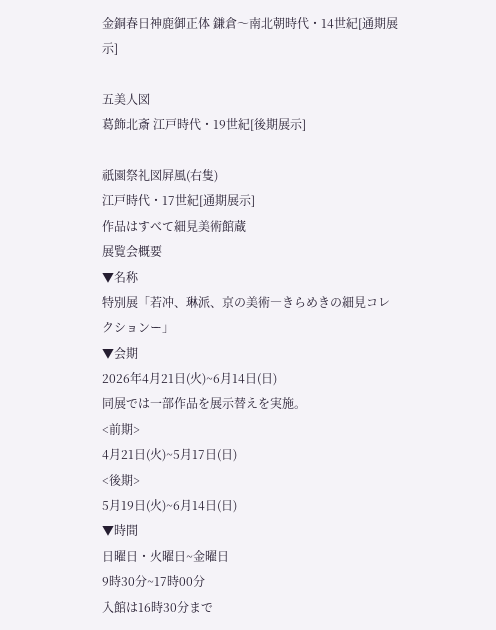金銅春日神鹿御正体 鎌倉〜南北朝時代・14世紀[通期展示]

五美人図
葛飾北斎 江戸時代・19世紀[後期展示]

祇園祭礼図屛風(右隻)
江戸時代・17世紀[通期展示]
作品はすべて細見美術館蔵
展覧会概要
▼名称
特別展「若冲、琳派、京の美術―きらめきの細見コレクションー」
▼会期
2026年4月21日(火)~6月14日(日)
同展では一部作品を展示替えを実施。
<前期>
4月21日(火)~5月17日(日)
<後期>
5月19日(火)~6月14日(日)
▼時間
日曜日・火曜日~金曜日
9時30分~17時00分
入館は16時30分まで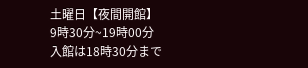土曜日【夜間開館】
9時30分~19時00分
入館は18時30分まで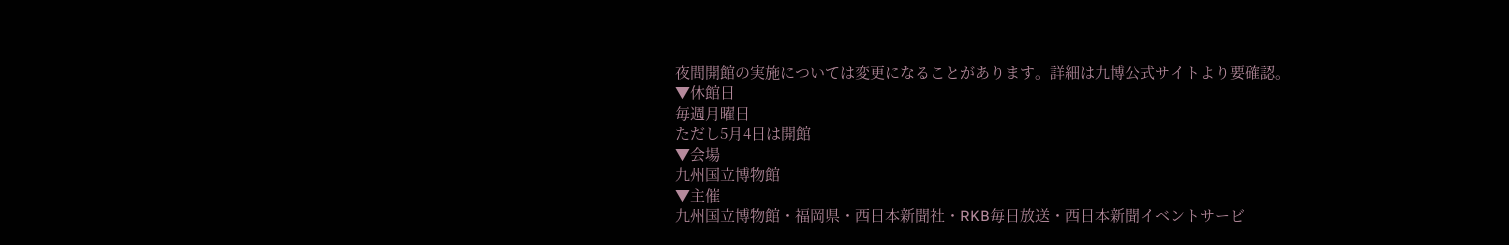夜間開館の実施については変更になることがあります。詳細は九博公式サイトより要確認。
▼休館日
毎週月曜日
ただし5月4日は開館
▼会場
九州国立博物館
▼主催
九州国立博物館・福岡県・西日本新聞社・RKB毎日放送・西日本新聞イベントサービ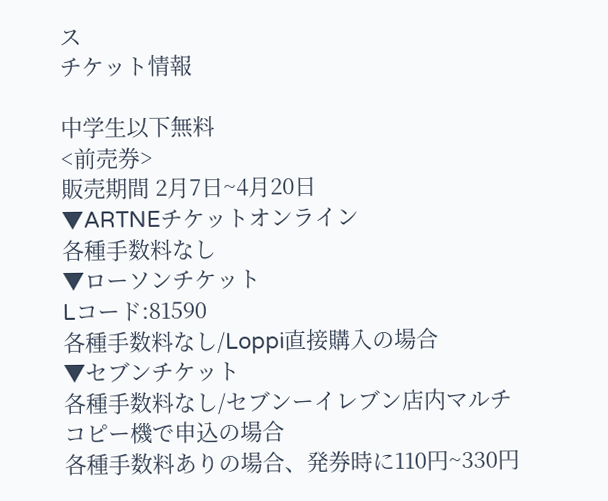ス
チケット情報

中学生以下無料
<前売券>
販売期間 2月7日~4月20日
▼ARTNEチケットオンライン
各種手数料なし
▼ローソンチケット
Lコード:81590
各種手数料なし/Loppi直接購入の場合
▼セブンチケット
各種手数料なし/セブンーイレブン店内マルチコピー機で申込の場合
各種手数料ありの場合、発券時に110円~330円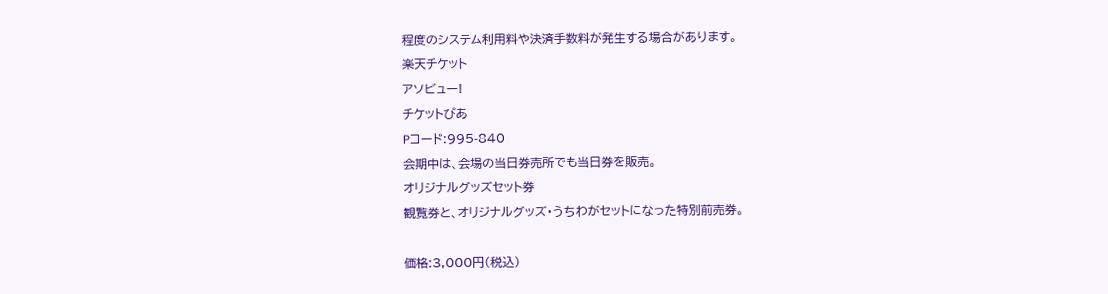程度のシステム利用料や決済手数料が発生する場合があります。
楽天チケット
アソビュー!
チケットぴあ
Pコード:995-840
会期中は、会場の当日券売所でも当日券を販売。
オリジナルグッズセット券
観覧券と、オリジナルグッズ・うちわがセットになった特別前売券。

価格:3,000円(税込)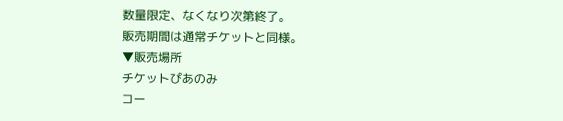数量限定、なくなり次第終了。
販売期間は通常チケットと同様。
▼販売場所
チケットぴあのみ
コー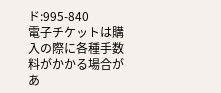ド:995-840
電子チケットは購入の際に各種手数料がかかる場合があ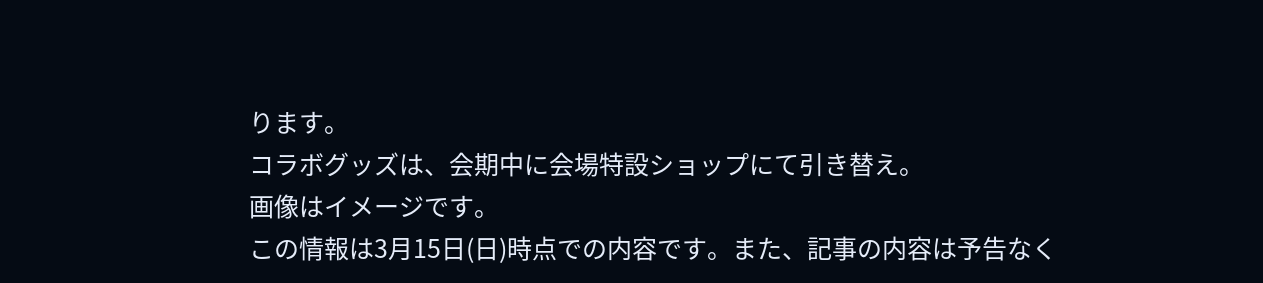ります。
コラボグッズは、会期中に会場特設ショップにて引き替え。
画像はイメージです。
この情報は3月15日(日)時点での内容です。また、記事の内容は予告なく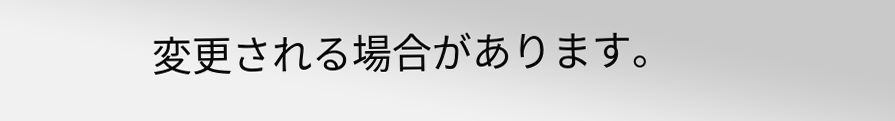変更される場合があります。